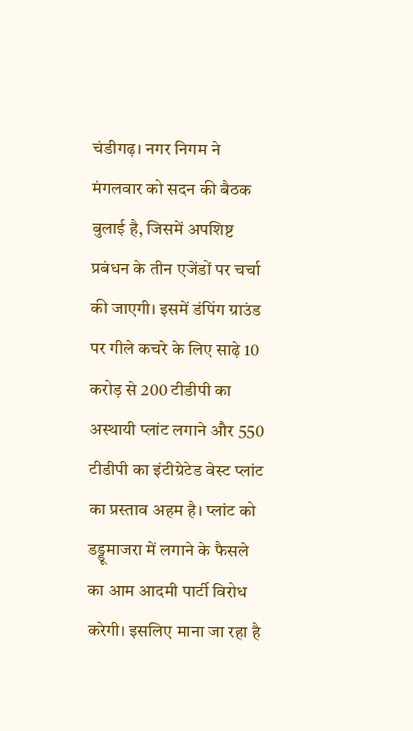चंडीगढ़। नगर निगम ने मंगलवार को सदन की बैठक बुलाई है, जिसमें अपशिष्ट प्रबंधन के तीन एजेंडों पर चर्चा की जाएगी। इसमें डंपिंग ग्राउंड पर गीले कचरे के लिए साढ़े 10 करोड़ से 200 टीडीपी का अस्थायी प्लांट लगाने और 550 टीडीपी का इंटीग्रेटेड वेस्ट प्लांट का प्रस्ताव अहम है। प्लांट को डड्डूमाजरा में लगाने के फैसले का आम आदमी पार्टी विरोध करेगी। इसलिए माना जा रहा है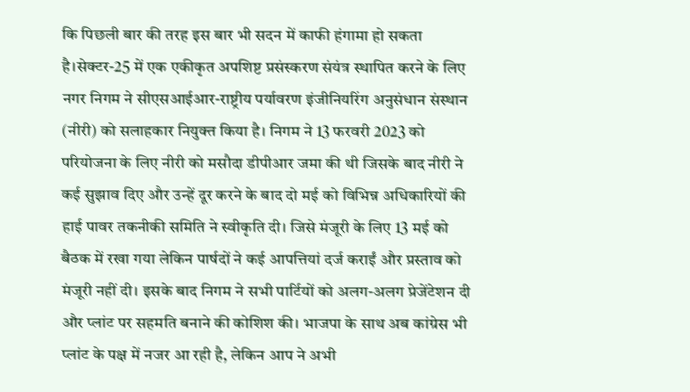कि पिछली बार की तरह इस बार भी सदन में काफी हंगामा हो सकता है।सेक्टर-25 में एक एकीकृत अपशिष्ट प्रसंस्करण संयंत्र स्थापित करने के लिए नगर निगम ने सीएसआईआर-राष्ट्रीय पर्यावरण इंजीनियरिंग अनुसंधान संस्थान (नीरी) को सलाहकार नियुक्त किया है। निगम ने 13 फरवरी 2023 को परियोजना के लिए नीरी को मसौदा डीपीआर जमा की थी जिसके बाद नीरी ने कई सुझाव दिए और उन्हें दूर करने के बाद दो मई को विभिन्न अधिकारियों की हाई पावर तकनीकी समिति ने स्वीकृति दी। जिसे मंजूरी के लिए 13 मई को बैठक में रखा गया लेकिन पार्षदों ने कई आपत्तियां दर्ज कराईं और प्रस्ताव को मंजूरी नहीं दी। इसके बाद निगम ने सभी पार्टियों को अलग-अलग प्रेजेंटेशन दी और प्लांट पर सहमति बनाने की कोशिश की। भाजपा के साथ अब कांग्रेस भी प्लांट के पक्ष में नजर आ रही है, लेकिन आप ने अभी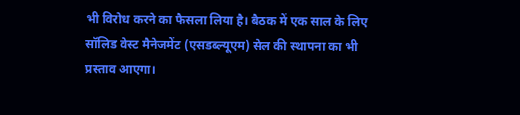भी विरोध करने का फैसला लिया है। बैठक में एक साल के लिए सॉलिड वेस्ट मैनेजमेंट (एसडब्ल्यूएम) सेल की स्थापना का भी प्रस्ताव आएगा।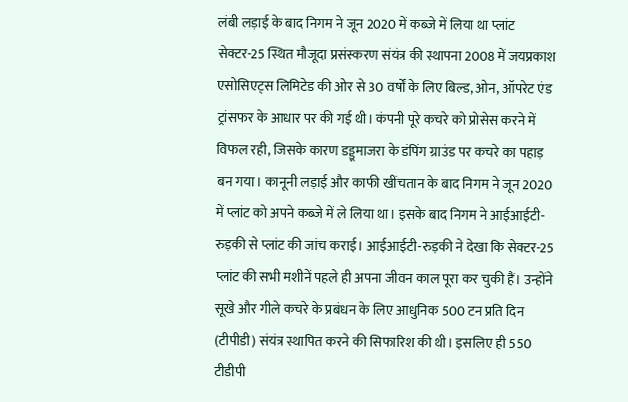लंबी लड़ाई के बाद निगम ने जून 2020 में कब्जे में लिया था प्लांट
सेक्टर-25 स्थित मौजूदा प्रसंस्करण संयंत्र की स्थापना 2008 में जयप्रकाश एसोसिएट्स लिमिटेड की ओर से 30 वर्षों के लिए बिल्ड, ओन, ऑपरेट एंड ट्रांसफर के आधार पर की गई थी। कंपनी पूरे कचरे को प्रोसेस करने में विफल रही, जिसके कारण डड्डूमाजरा के डंपिंग ग्राउंड पर कचरे का पहाड़ बन गया। कानूनी लड़ाई और काफी खींचतान के बाद निगम ने जून 2020 में प्लांट को अपने कब्जे में ले लिया था। इसके बाद निगम ने आईआईटी-रुड़की से प्लांट की जांच कराई। आईआईटी-रुड़की ने देखा कि सेक्टर-25 प्लांट की सभी मशीनें पहले ही अपना जीवन काल पूरा कर चुकी हैं। उन्होंने सूखे और गीले कचरे के प्रबंधन के लिए आधुनिक 500 टन प्रति दिन (टीपीडी) संयंत्र स्थापित करने की सिफारिश की थी। इसलिए ही 550 टीडीपी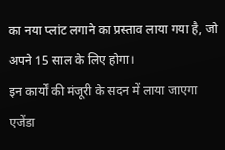का नया प्लांट लगाने का प्रस्ताव लाया गया है, जो अपने 15 साल के लिए होगा।
इन कार्यों की मंजूरी के सदन में लाया जाएगा एजेंडा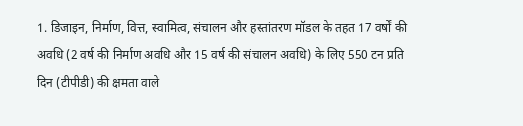1. डिजाइन, निर्माण, वित्त, स्वामित्व, संचालन और हस्तांतरण मॉडल के तहत 17 वर्षों की अवधि (2 वर्ष की निर्माण अवधि और 15 वर्ष की संचालन अवधि) के लिए 550 टन प्रति दिन (टीपीडी) की क्षमता वाले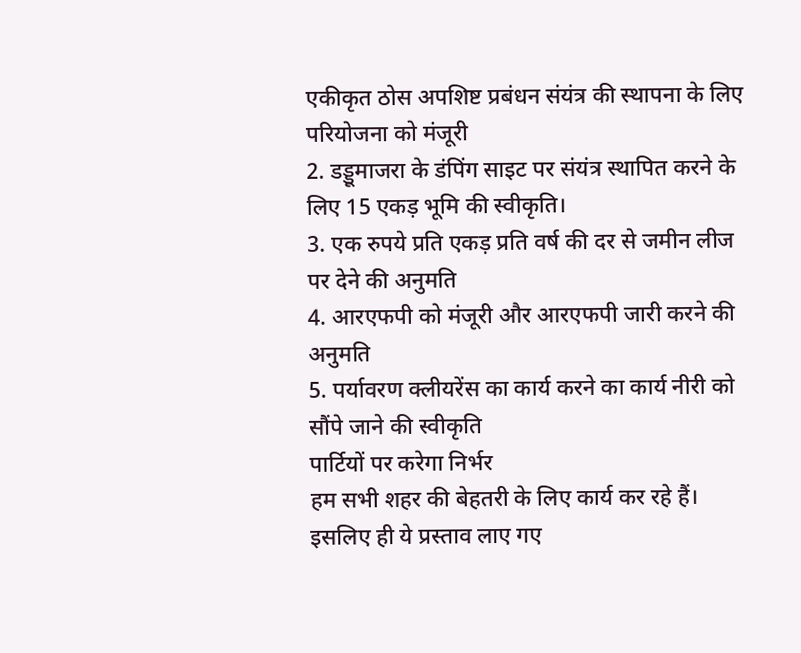एकीकृत ठोस अपशिष्ट प्रबंधन संयंत्र की स्थापना के लिए परियोजना को मंजूरी
2. डड्डूमाजरा के डंपिंग साइट पर संयंत्र स्थापित करने के लिए 15 एकड़ भूमि की स्वीकृति।
3. एक रुपये प्रति एकड़ प्रति वर्ष की दर से जमीन लीज पर देने की अनुमति
4. आरएफपी को मंजूरी और आरएफपी जारी करने की अनुमति
5. पर्यावरण क्लीयरेंस का कार्य करने का कार्य नीरी को सौंपे जाने की स्वीकृति
पार्टियों पर करेगा निर्भर
हम सभी शहर की बेहतरी के लिए कार्य कर रहे हैं। इसलिए ही ये प्रस्ताव लाए गए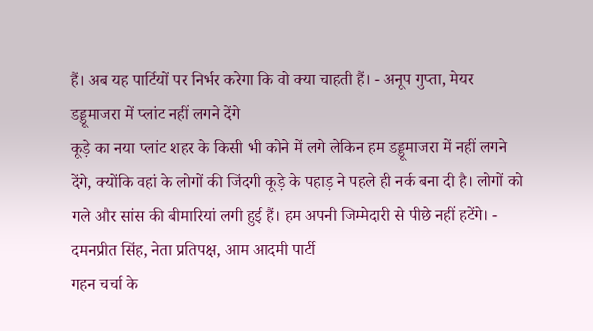हैं। अब यह पार्टियों पर निर्भर करेगा कि वो क्या चाहती हैं। - अनूप गुप्ता, मेयर
डड्डूमाजरा में प्लांट नहीं लगने देंगे
कूड़े का नया प्लांट शहर के किसी भी कोने में लगे लेकिन हम डड्डूमाजरा में नहीं लगने देंगे, क्योंकि वहां के लोगों की जिंदगी कूड़े के पहाड़ ने पहले ही नर्क बना दी है। लोगों को गले और सांस की बीमारियां लगी हुई हैं। हम अपनी जिम्मेदारी से पीछे नहीं हटेंगे। - दमनप्रीत सिंह, नेता प्रतिपक्ष, आम आदमी पार्टी
गहन चर्चा के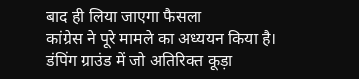बाद ही लिया जाएगा फैसला
कांग्रेस ने पूरे मामले का अध्ययन किया है। डंपिंग ग्राउंड में जो अतिरिक्त कूड़ा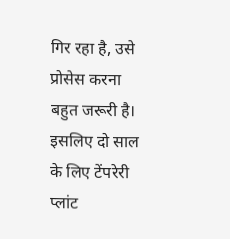गिर रहा है, उसे प्रोसेस करना बहुत जरूरी है। इसलिए दो साल के लिए टेंपरेरी प्लांट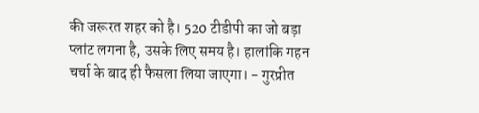की जरूरत शहर को है। 520 टीडीपी का जो बड़ा प्लांट लगना है, उसके लिए समय है। हालांकि गहन चर्चा के बाद ही फैसला लिया जाएगा। - गुरप्रीत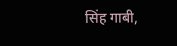सिंह गाबी,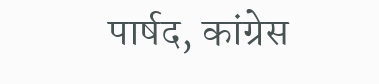पार्षद, कांग्रेस